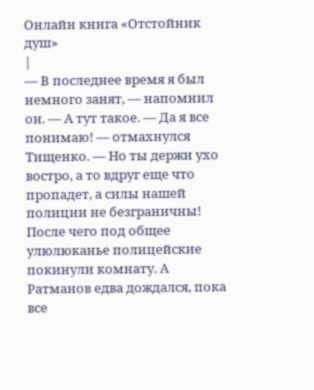Онлайн книга «Отстойник душ»
|
— В последнее время я был немного занят, — напомнил он. — А тут такое. — Да я все понимаю! — отмахнулся Тищенко. — Но ты держи ухо востро, а то вдруг еще что пропадет, а силы нашей полиции не безграничны! После чего под общее улюлюканье полицейские покинули комнату. А Ратманов едва дождался, пока все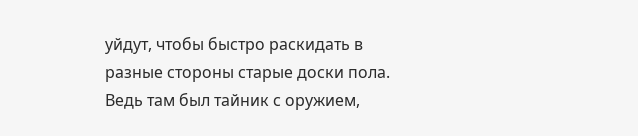уйдут, чтобы быстро раскидать в разные стороны старые доски пола. Ведь там был тайник с оружием,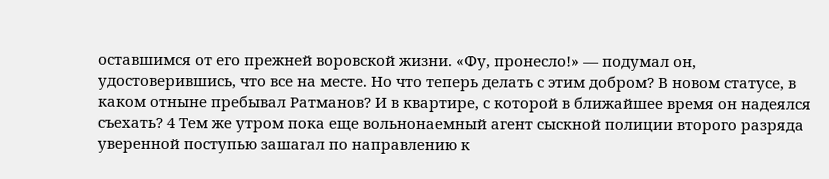оставшимся от его прежней воровской жизни. «Фу, пронесло!» — подумал он, удостоверившись, что все на месте. Но что теперь делать с этим добром? В новом статусе, в каком отныне пребывал Ратманов? И в квартире, с которой в ближайшее время он надеялся съехать? 4 Тем же утром пока еще вольнонаемный агент сыскной полиции второго разряда уверенной поступью зашагал по направлению к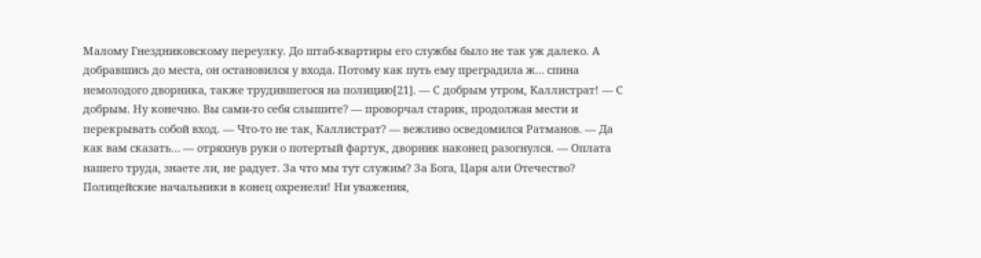Малому Гнездниковскому переулку. До штаб-квартиры его службы было не так уж далеко. А добравшись до места, он остановился у входа. Потому как путь ему преградила ж… спина немолодого дворника, также трудившегося на полицию[21]. — С добрым утром, Каллистрат! — С добрым. Ну конечно. Вы сами-то себя слышите? — проворчал старик, продолжая мести и перекрывать собой вход. — Что-то не так, Каллистрат? — вежливо осведомился Ратманов. — Да как вам сказать… — отряхнув руки о потертый фартук, дворник наконец разогнулся. — Оплата нашего труда, знаете ли, не радует. За что мы тут служим? За Бога, Царя али Отечество? Полицейские начальники в конец охренели! Ни уважения,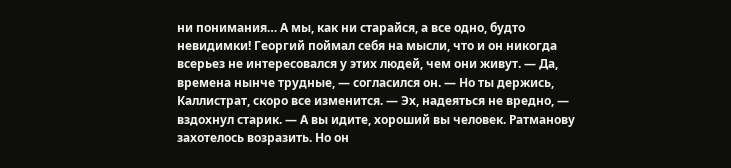ни понимания… А мы, как ни старайся, а все одно, будто невидимки! Георгий поймал себя на мысли, что и он никогда всерьез не интересовался у этих людей, чем они живут. — Да, времена нынче трудные, — согласился он. — Но ты держись, Каллистрат, скоро все изменится. — Эх, надеяться не вредно, — вздохнул старик. — А вы идите, хороший вы человек. Ратманову захотелось возразить. Но он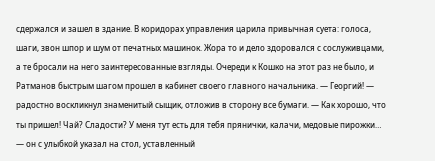сдержался и зашел в здание. В коридорах управления царила привычная суета: голоса, шаги, звон шпор и шум от печатных машинок. Жора то и дело здоровался с сослуживцами, а те бросали на него заинтересованные взгляды. Очереди к Кошко на этот раз не было, и Ратманов быстрым шагом прошел в кабинет своего главного начальника. — Георгий! — радостно воскликнул знаменитый сыщик, отложив в сторону все бумаги. — Как хорошо, что ты пришел! Чай? Сладости? У меня тут есть для тебя прянички, калачи, медовые пирожки… — он с улыбкой указал на стол, уставленный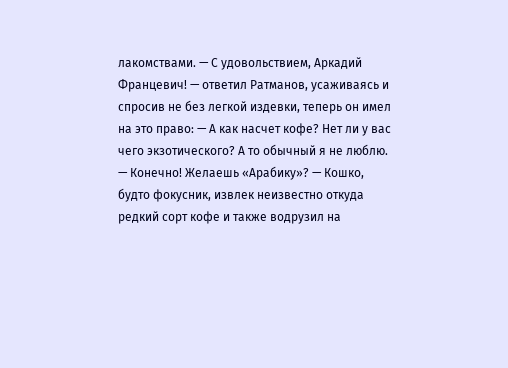лакомствами. — С удовольствием, Аркадий Францевич! — ответил Ратманов, усаживаясь и спросив не без легкой издевки, теперь он имел на это право: — А как насчет кофе? Нет ли у вас чего экзотического? А то обычный я не люблю. — Конечно! Желаешь «Арабику»? — Кошко, будто фокусник, извлек неизвестно откуда редкий сорт кофе и также водрузил на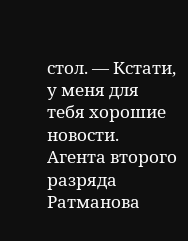стол. — Кстати, у меня для тебя хорошие новости. Агента второго разряда Ратманова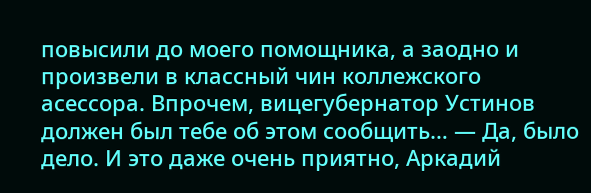повысили до моего помощника, а заодно и произвели в классный чин коллежского асессора. Впрочем, вицегубернатор Устинов должен был тебе об этом сообщить… — Да, было дело. И это даже очень приятно, Аркадий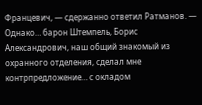Францевич, — сдержанно ответил Ратманов. — Однако… барон Штемпель, Борис Александрович, наш общий знакомый из охранного отделения, сделал мне контрпредложение… с окладом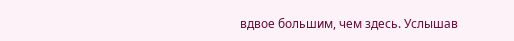вдвое большим, чем здесь. Услышав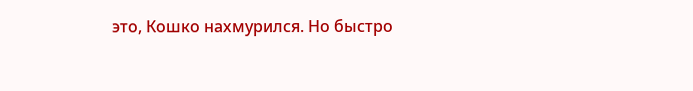это, Кошко нахмурился. Но быстро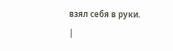взял себя в руки. |